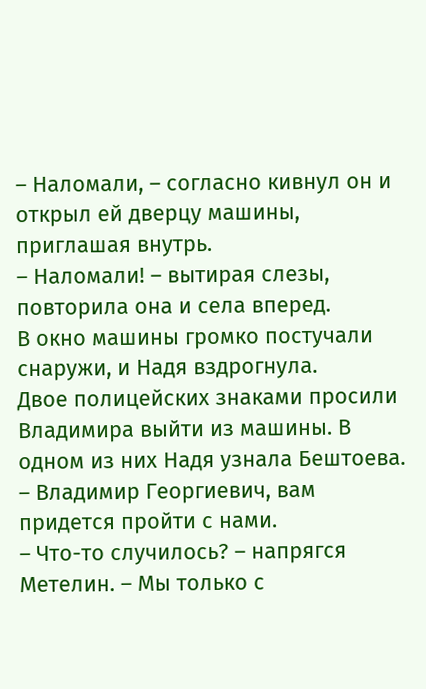– Наломали, – согласно кивнул он и открыл ей дверцу машины, приглашая внутрь.
– Наломали! – вытирая слезы, повторила она и села вперед.
В окно машины громко постучали снаружи, и Надя вздрогнула.
Двое полицейских знаками просили Владимира выйти из машины. В одном из них Надя узнала Бештоева.
– Владимир Георгиевич, вам придется пройти с нами.
– Что-то случилось? – напрягся Метелин. – Мы только с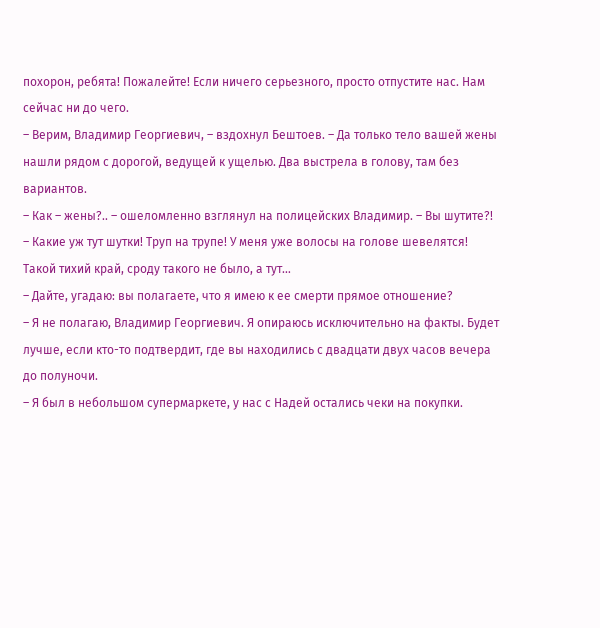похорон, ребята! Пожалейте! Если ничего серьезного, просто отпустите нас. Нам сейчас ни до чего.
– Верим, Владимир Георгиевич, – вздохнул Бештоев. – Да только тело вашей жены нашли рядом с дорогой, ведущей к ущелью. Два выстрела в голову, там без вариантов.
– Как – жены?.. – ошеломленно взглянул на полицейских Владимир. – Вы шутите?!
– Какие уж тут шутки! Труп на трупе! У меня уже волосы на голове шевелятся! Такой тихий край, сроду такого не было, а тут…
– Дайте, угадаю: вы полагаете, что я имею к ее смерти прямое отношение?
– Я не полагаю, Владимир Георгиевич. Я опираюсь исключительно на факты. Будет лучше, если кто-то подтвердит, где вы находились с двадцати двух часов вечера до полуночи.
– Я был в небольшом супермаркете, у нас с Надей остались чеки на покупки.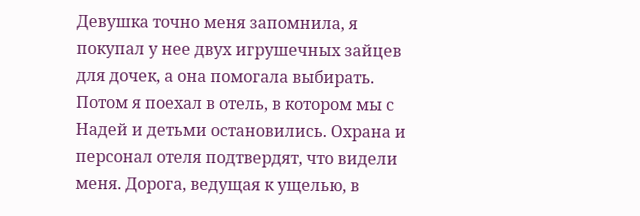Девушка точно меня запомнила, я покупал у нее двух игрушечных зайцев для дочек, а она помогала выбирать. Потом я поехал в отель, в котором мы с Надей и детьми остановились. Охрана и персонал отеля подтвердят, что видели меня. Дорога, ведущая к ущелью, в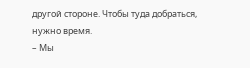другой стороне. Чтобы туда добраться, нужно время.
– Мы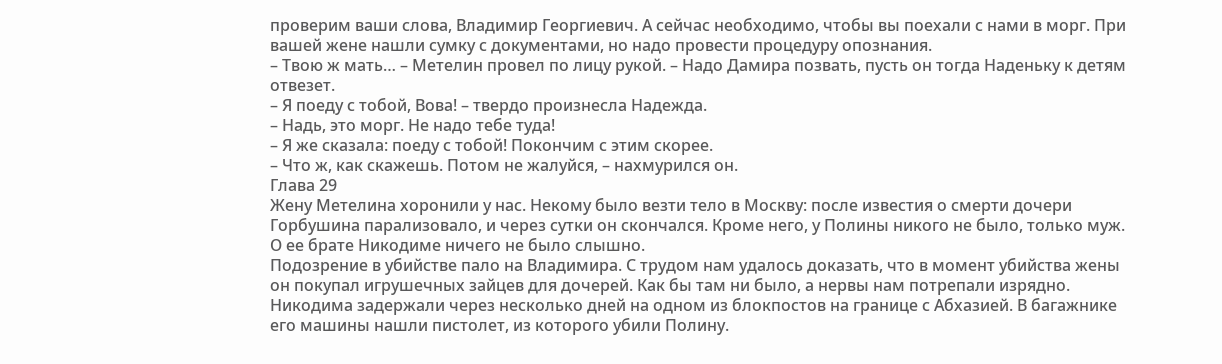проверим ваши слова, Владимир Георгиевич. А сейчас необходимо, чтобы вы поехали с нами в морг. При вашей жене нашли сумку с документами, но надо провести процедуру опознания.
– Твою ж мать… – Метелин провел по лицу рукой. – Надо Дамира позвать, пусть он тогда Наденьку к детям отвезет.
– Я поеду с тобой, Вова! – твердо произнесла Надежда.
– Надь, это морг. Не надо тебе туда!
– Я же сказала: поеду с тобой! Покончим с этим скорее.
– Что ж, как скажешь. Потом не жалуйся, – нахмурился он.
Глава 29
Жену Метелина хоронили у нас. Некому было везти тело в Москву: после известия о смерти дочери Горбушина парализовало, и через сутки он скончался. Кроме него, у Полины никого не было, только муж. О ее брате Никодиме ничего не было слышно.
Подозрение в убийстве пало на Владимира. С трудом нам удалось доказать, что в момент убийства жены он покупал игрушечных зайцев для дочерей. Как бы там ни было, а нервы нам потрепали изрядно.
Никодима задержали через несколько дней на одном из блокпостов на границе с Абхазией. В багажнике его машины нашли пистолет, из которого убили Полину.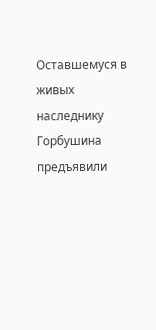Оставшемуся в живых наследнику Горбушина предъявили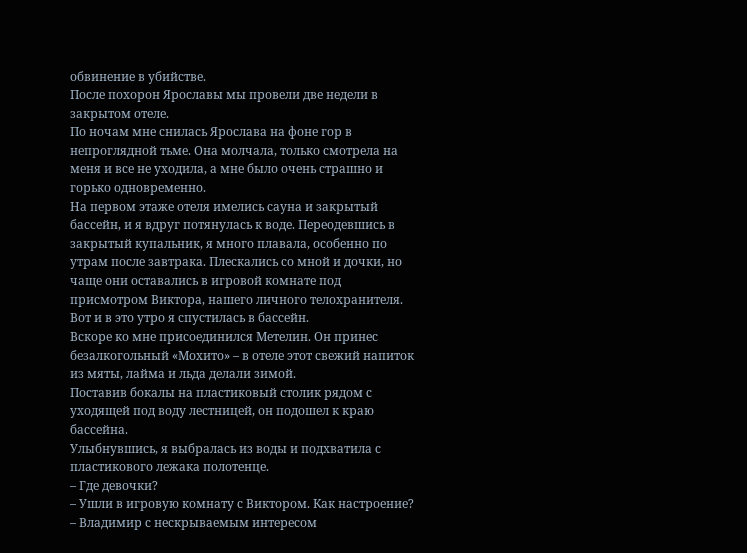обвинение в убийстве.
После похорон Ярославы мы провели две недели в закрытом отеле.
По ночам мне снилась Ярослава на фоне гор в непроглядной тьме. Она молчала, только смотрела на меня и все не уходила, а мне было очень страшно и горько одновременно.
На первом этаже отеля имелись сауна и закрытый бассейн, и я вдруг потянулась к воде. Переодевшись в закрытый купальник, я много плавала, особенно по утрам после завтрака. Плескались со мной и дочки, но чаще они оставались в игровой комнате под присмотром Виктора, нашего личного телохранителя.
Вот и в это утро я спустилась в бассейн.
Вскоре ко мне присоединился Метелин. Он принес безалкогольный «Мохито» – в отеле этот свежий напиток из мяты, лайма и льда делали зимой.
Поставив бокалы на пластиковый столик рядом с уходящей под воду лестницей, он подошел к краю бассейна.
Улыбнувшись, я выбралась из воды и подхватила с пластикового лежака полотенце.
– Где девочки?
– Ушли в игровую комнату с Виктором. Как настроение? – Владимир с нескрываемым интересом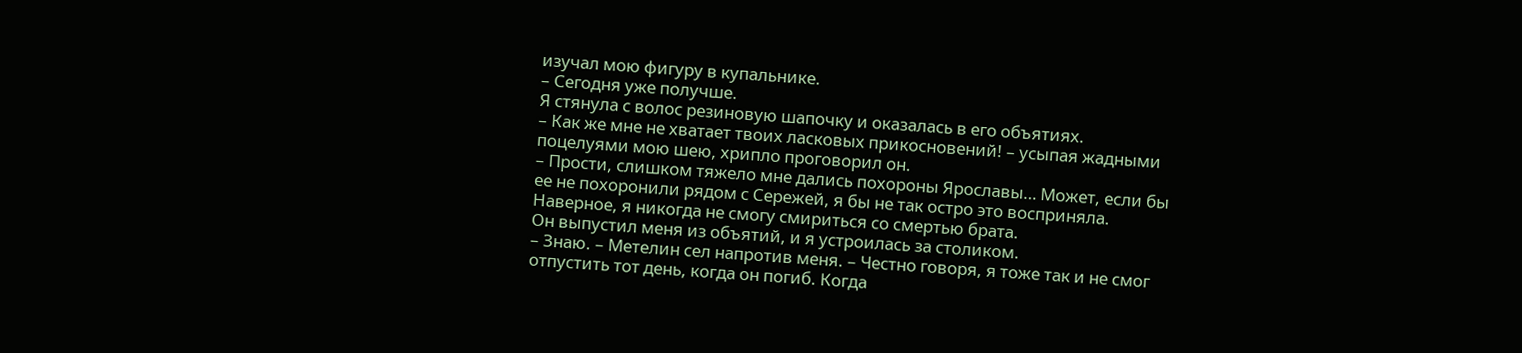изучал мою фигуру в купальнике.
– Сегодня уже получше.
Я стянула с волос резиновую шапочку и оказалась в его объятиях.
– Как же мне не хватает твоих ласковых прикосновений! – усыпая жадными поцелуями мою шею, хрипло проговорил он.
– Прости, слишком тяжело мне дались похороны Ярославы… Может, если бы ее не похоронили рядом с Сережей, я бы не так остро это восприняла. Наверное, я никогда не смогу смириться со смертью брата.
Он выпустил меня из объятий, и я устроилась за столиком.
– Знаю. – Метелин сел напротив меня. – Честно говоря, я тоже так и не смог отпустить тот день, когда он погиб. Когда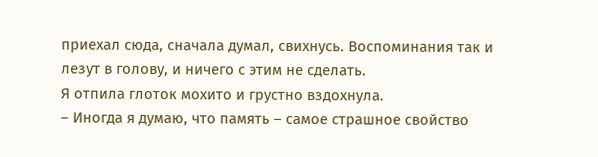приехал сюда, сначала думал, свихнусь. Воспоминания так и лезут в голову, и ничего с этим не сделать.
Я отпила глоток мохито и грустно вздохнула.
– Иногда я думаю, что память – самое страшное свойство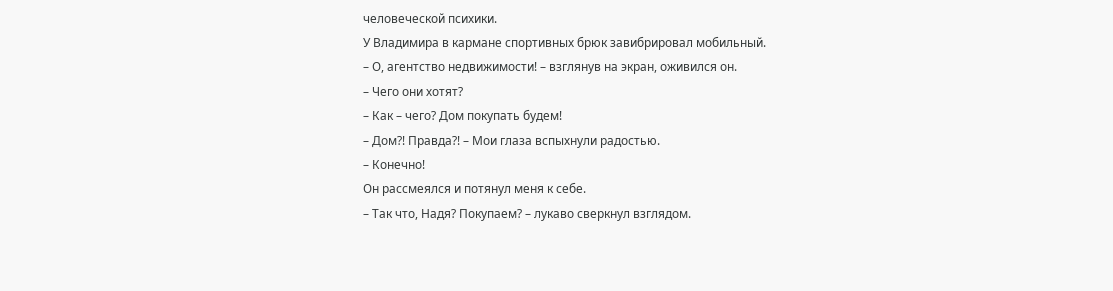человеческой психики.
У Владимира в кармане спортивных брюк завибрировал мобильный.
– О, агентство недвижимости! – взглянув на экран, оживился он.
– Чего они хотят?
– Как – чего? Дом покупать будем!
– Дом?! Правда?! – Мои глаза вспыхнули радостью.
– Конечно!
Он рассмеялся и потянул меня к себе.
– Так что, Надя? Покупаем? – лукаво сверкнул взглядом.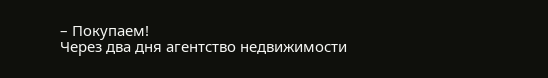– Покупаем!
Через два дня агентство недвижимости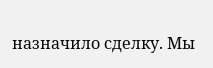назначило сделку. Мы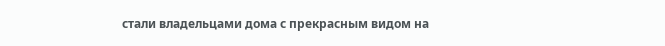стали владельцами дома с прекрасным видом на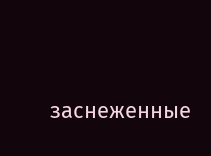заснеженные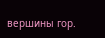вершины гор.